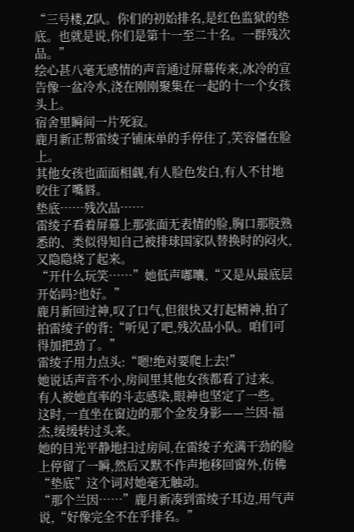“三号楼,Z队。你们的初始排名,是红色监狱的垫底。也就是说,你们是第十一至二十名。一群残次品。”
绘心甚八毫无感情的声音通过屏幕传来,冰冷的宣告像一盆冷水,浇在刚刚聚集在一起的十一个女孩头上。
宿舍里瞬间一片死寂。
鹿月新正帮雷绫子铺床单的手停住了,笑容僵在脸上。
其他女孩也面面相觑,有人脸色发白,有人不甘地咬住了嘴唇。
垫底……残次品……
雷绫子看着屏幕上那张面无表情的脸,胸口那股熟悉的、类似得知自己被排球国家队替换时的闷火,又隐隐烧了起来。
“开什么玩笑……”她低声嘟囔,“又是从最底层开始吗?也好。”
鹿月新回过神,叹了口气,但很快又打起精神,拍了拍雷绫子的背:“听见了吧,残次品小队。咱们可得加把劲了。”
雷绫子用力点头:“嗯!绝对要爬上去!”
她说话声音不小,房间里其他女孩都看了过来。
有人被她直率的斗志感染,眼神也坚定了一些。
这时,一直坐在窗边的那个金发身影——兰因·福杰,缓缓转过头来。
她的目光平静地扫过房间,在雷绫子充满干劲的脸上停留了一瞬,然后又默不作声地移回窗外,仿佛“垫底”这个词对她毫无触动。
“那个兰因……”鹿月新凑到雷绫子耳边,用气声说,“好像完全不在乎排名。”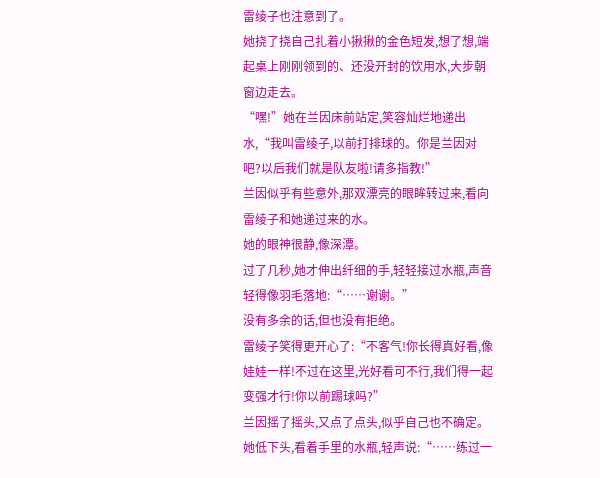雷绫子也注意到了。
她挠了挠自己扎着小揪揪的金色短发,想了想,端起桌上刚刚领到的、还没开封的饮用水,大步朝窗边走去。
“嘿!”她在兰因床前站定,笑容灿烂地递出水,“我叫雷绫子,以前打排球的。你是兰因对吧?以后我们就是队友啦!请多指教!”
兰因似乎有些意外,那双漂亮的眼眸转过来,看向雷绫子和她递过来的水。
她的眼神很静,像深潭。
过了几秒,她才伸出纤细的手,轻轻接过水瓶,声音轻得像羽毛落地:“……谢谢。”
没有多余的话,但也没有拒绝。
雷绫子笑得更开心了:“不客气!你长得真好看,像娃娃一样!不过在这里,光好看可不行,我们得一起变强才行!你以前踢球吗?”
兰因摇了摇头,又点了点头,似乎自己也不确定。她低下头,看着手里的水瓶,轻声说:“……练过一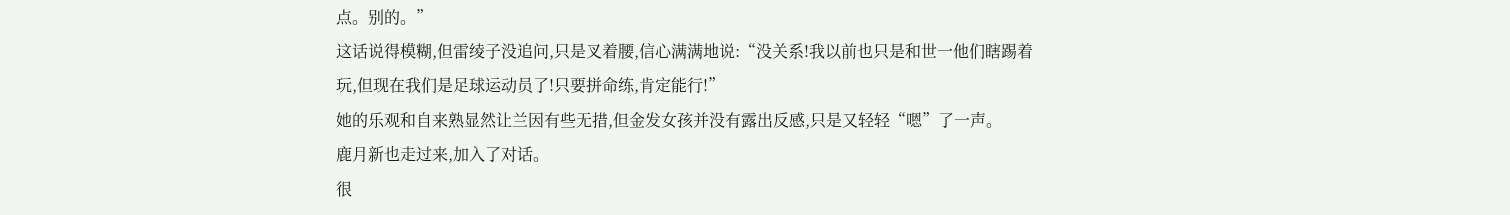点。别的。”
这话说得模糊,但雷绫子没追问,只是叉着腰,信心满满地说:“没关系!我以前也只是和世一他们瞎踢着玩,但现在我们是足球运动员了!只要拼命练,肯定能行!”
她的乐观和自来熟显然让兰因有些无措,但金发女孩并没有露出反感,只是又轻轻“嗯”了一声。
鹿月新也走过来,加入了对话。
很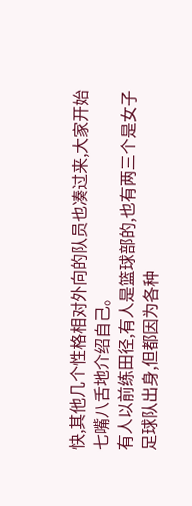快,其他几个性格相对外向的队员也凑过来,大家开始七嘴八舌地介绍自己。
有人以前练田径,有人是篮球部的,也有两三个是女子足球队出身,但都因为各种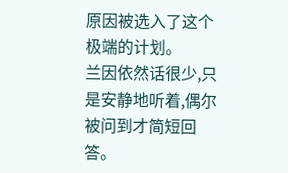原因被选入了这个极端的计划。
兰因依然话很少,只是安静地听着,偶尔被问到才简短回答。